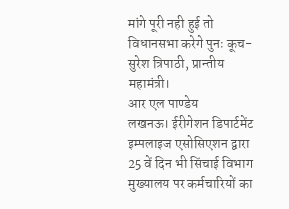मांगे पूरी नही हुई तो विधानसभा करेगे पुनः कूच- सुरेश त्रिपाठी, प्रान्तीय महामंत्री।
आर एल पाण्डेय
लखनऊ। ईरीगेशन डिपार्टमेंट इम्पलाइज एसोसिएशन द्वारा 25 वें दिन भी सिंचाई विभाग मुख्यालय पर कर्मचारियों का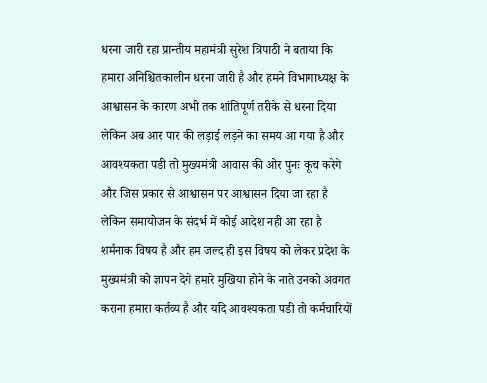धरना जारी रहा प्रान्तीय महामंत्री सुरेश त्रिपाठी ने बताया कि हमारा अनिश्चितकालीन धरना जारी है और हमने विभागाध्यक्ष के आश्वासन के कारण अभी तक शांतिपूर्ण तरीके से धरना दिया लेकिन अब आर पार की लड़ाई लड़ने का समय आ गया है और आवश्यकता पडी तो मुख्यमंत्री आवास की ओर पुनः कूच करेगे और जिस प्रकार से आश्वासन पर आश्वासन दिया जा रहा है लेकिन समायोजन के संदर्भ में कोई आदेश नही आ रहा है शर्मनाक विषय है और हम जल्द ही इस विषय को लेकर प्रदेश के मुख्यमंत्री को ज्ञापन देगे हमारे मुखिया होने के नाते उनको अवगत कराना हमारा कर्तव्य है और यदि आवश्यकता पडी तो कर्मचारियों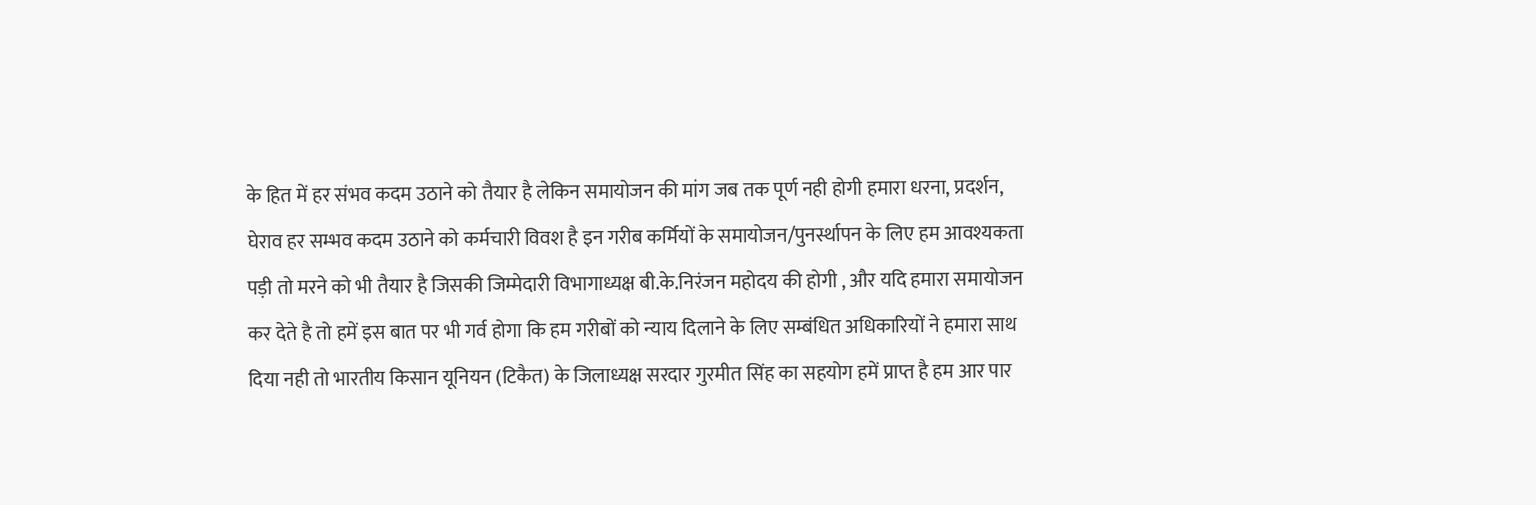के हित में हर संभव कदम उठाने को तैयार है लेकिन समायोजन की मांग जब तक पूर्ण नही होगी हमारा धरना, प्रदर्शन, घेराव हर सम्भव कदम उठाने को कर्मचारी विवश है इन गरीब कर्मियों के समायोजन/पुनर्स्थापन के लिए हम आवश्यकता पड़ी तो मरने को भी तैयार है जिसकी जिम्मेदारी विभागाध्यक्ष बी.के.निरंजन महोदय की होगी , और यदि हमारा समायोजन कर देते है तो हमें इस बात पर भी गर्व होगा कि हम गरीबों को न्याय दिलाने के लिए सम्बंधित अधिकारियों ने हमारा साथ दिया नही तो भारतीय किसान यूनियन (टिकैत) के जिलाध्यक्ष सरदार गुरमीत सिंह का सहयोग हमें प्राप्त है हम आर पार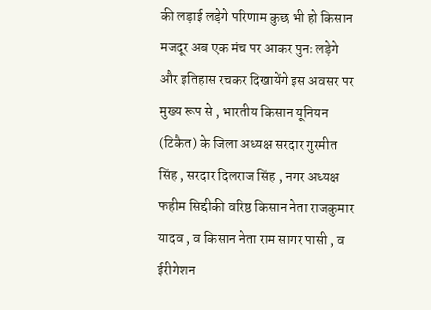की लड़ाई लड़ेगे परिणाम कुछ भी हो किसान मजदूर अब एक मंच पर आकर पुनः लड़ेगे और इतिहास रचकर दिखायेंगे इस अवसर पर मुख्य रूप से , भारतीय किसान यूनियन (टिकैत) के जिला अध्यक्ष सरदार गुरमीत सिंह , सरदार दिलराज सिंह , नगर अध्यक्ष फहीम सिद्दीकी वरिष्ठ किसान नेता राजकुमार यादव , व किसान नेता राम सागर पासी , व ईरीगेशन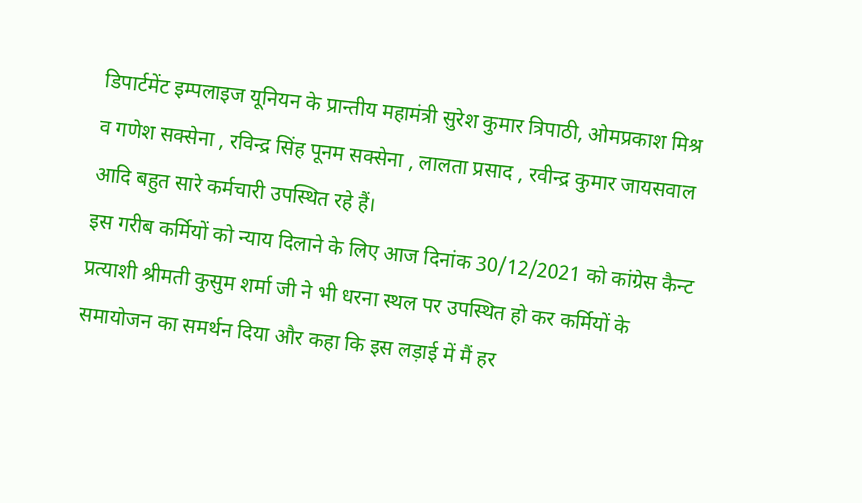डिपार्टमेंट इम्पलाइज यूनियन के प्रान्तीय महामंत्री सुरेश कुमार त्रिपाठी, ओमप्रकाश मिश्र व गणेश सक्सेना , रविन्द्र सिंह पूनम सक्सेना , लालता प्रसाद , रवीन्द्र कुमार जायसवाल आदि बहुत सारे कर्मचारी उपस्थित रहे हैं।
इस गरीब कर्मियों को न्याय दिलाने के लिए आज दिनांक 30/12/2021 को कांग्रेस कैन्ट प्रत्याशी श्रीमती कुसुम शर्मा जी ने भी धरना स्थल पर उपस्थित हो कर कर्मियों के समायोजन का समर्थन दिया और कहा कि इस लड़ाई में मैं हर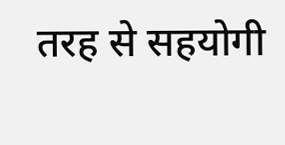तरह से सहयोगी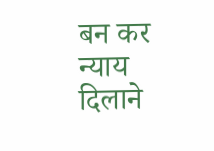बन कर न्याय दिलाने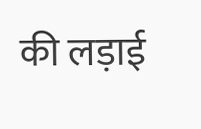की लड़ाई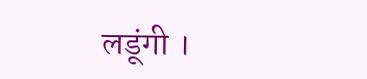लडूंगी ।